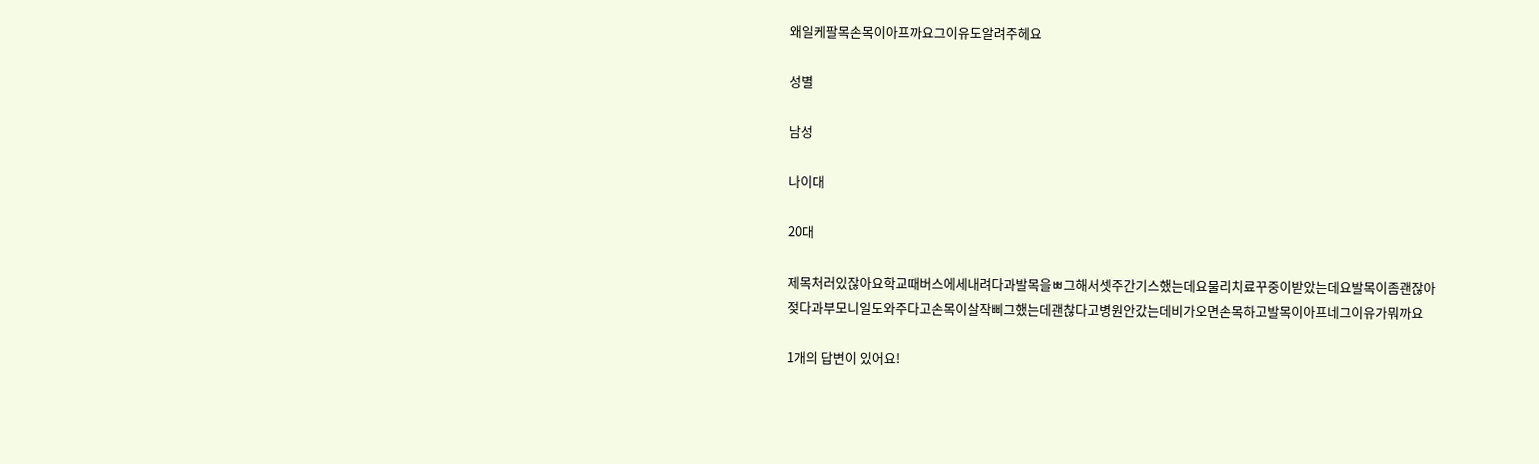왜일케팔목손목이아프까요그이유도알려주헤요

성별

남성

나이대

20대

제목처러있잖아요학교때버스에세내려다과발목을ㅃ그해서셋주간기스했는데요물리치료꾸중이받았는데요발목이좀괜잖아젖다과부모니일도와주다고손목이살작삐그했는데괜찮다고병원안갔는데비가오면손목하고발목이아프네그이유가뭐까요

1개의 답변이 있어요!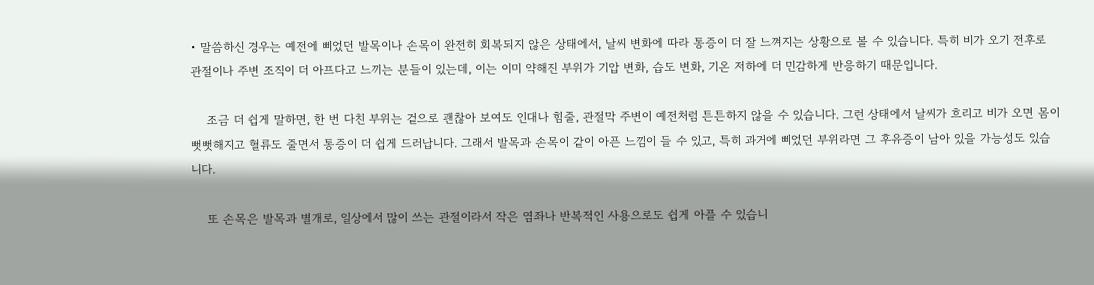• 말씀하신 경우는 예전에 삐었던 발목이나 손목이 완전히 회복되지 않은 상태에서, 날씨 변화에 따라 통증이 더 잘 느껴지는 상황으로 볼 수 있습니다. 특히 비가 오기 전후로 관절이나 주변 조직이 더 아프다고 느끼는 분들이 있는데, 이는 이미 약해진 부위가 기압 변화, 습도 변화, 기온 저하에 더 민감하게 반응하기 때문입니다.

    조금 더 쉽게 말하면, 한 번 다친 부위는 겉으로 괜찮아 보여도 인대나 힘줄, 관절막 주변이 예전처럼 튼튼하지 않을 수 있습니다. 그런 상태에서 날씨가 흐리고 비가 오면 몸이 뻣뻣해지고 혈류도 줄면서 통증이 더 쉽게 드러납니다. 그래서 발목과 손목이 같이 아픈 느낌이 들 수 있고, 특히 과거에 삐었던 부위라면 그 후유증이 남아 있을 가능성도 있습니다.

    또 손목은 발목과 별개로, 일상에서 많이 쓰는 관절이라서 작은 염좌나 반복적인 사용으로도 쉽게 아플 수 있습니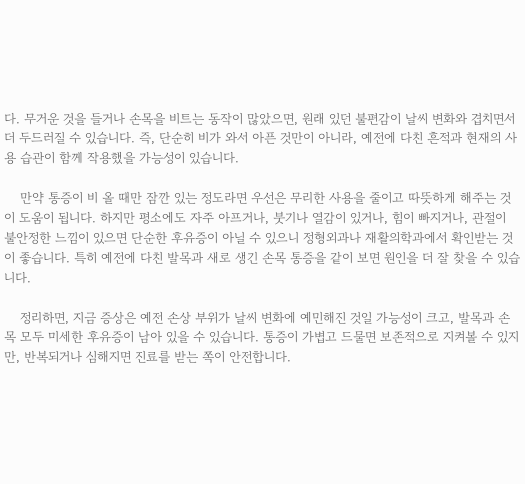다. 무거운 것을 들거나 손목을 비트는 동작이 많았으면, 원래 있던 불편감이 날씨 변화와 겹치면서 더 두드러질 수 있습니다. 즉, 단순히 비가 와서 아픈 것만이 아니라, 예전에 다친 흔적과 현재의 사용 습관이 함께 작용했을 가능성이 있습니다.

    만약 통증이 비 올 때만 잠깐 있는 정도라면 우선은 무리한 사용을 줄이고 따뜻하게 해주는 것이 도움이 됩니다. 하지만 평소에도 자주 아프거나, 붓기나 열감이 있거나, 힘이 빠지거나, 관절이 불안정한 느낌이 있으면 단순한 후유증이 아닐 수 있으니 정형외과나 재활의학과에서 확인받는 것이 좋습니다. 특히 예전에 다친 발목과 새로 생긴 손목 통증을 같이 보면 원인을 더 잘 찾을 수 있습니다.

    정리하면, 지금 증상은 예전 손상 부위가 날씨 변화에 예민해진 것일 가능성이 크고, 발목과 손목 모두 미세한 후유증이 남아 있을 수 있습니다. 통증이 가볍고 드물면 보존적으로 지켜볼 수 있지만, 반복되거나 심해지면 진료를 받는 쪽이 안전합니다.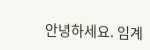안녕하세요. 임계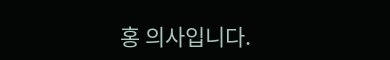홍 의사입니다.